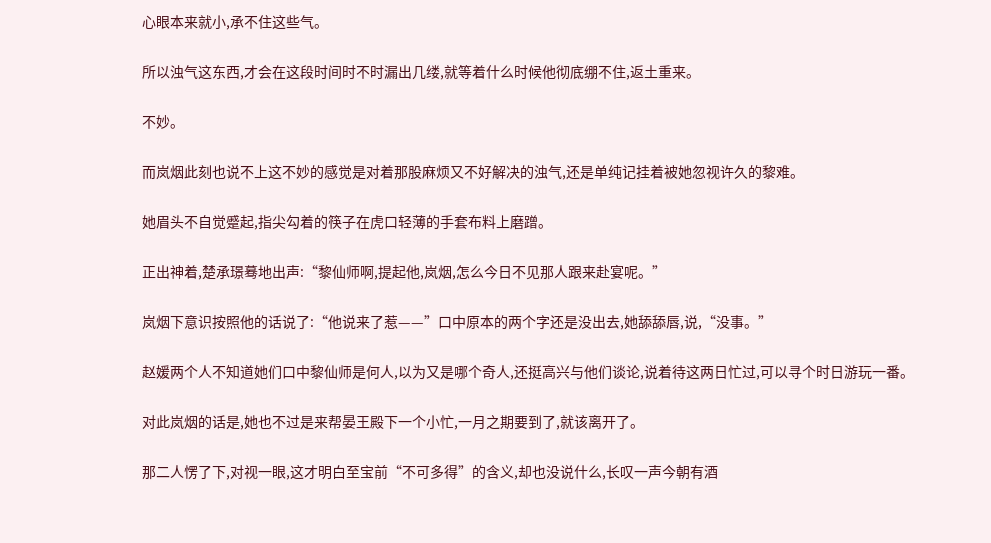心眼本来就小,承不住这些气。

所以浊气这东西,才会在这段时间时不时漏出几缕,就等着什么时候他彻底绷不住,返土重来。

不妙。

而岚烟此刻也说不上这不妙的感觉是对着那股麻烦又不好解决的浊气,还是单纯记挂着被她忽视许久的黎难。

她眉头不自觉蹙起,指尖勾着的筷子在虎口轻薄的手套布料上磨蹭。

正出神着,楚承璟蓦地出声:“黎仙师啊,提起他,岚烟,怎么今日不见那人跟来赴宴呢。”

岚烟下意识按照他的话说了:“他说来了惹——”口中原本的两个字还是没出去,她舔舔唇,说,“没事。”

赵媛两个人不知道她们口中黎仙师是何人,以为又是哪个奇人,还挺高兴与他们谈论,说着待这两日忙过,可以寻个时日游玩一番。

对此岚烟的话是,她也不过是来帮晏王殿下一个小忙,一月之期要到了,就该离开了。

那二人愣了下,对视一眼,这才明白至宝前“不可多得”的含义,却也没说什么,长叹一声今朝有酒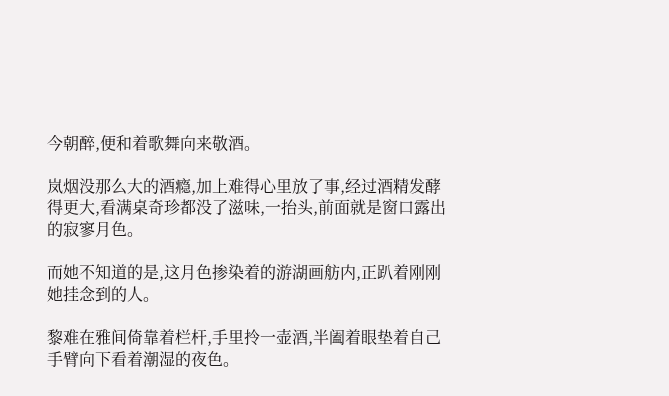今朝醉,便和着歌舞向来敬酒。

岚烟没那么大的酒瘾,加上难得心里放了事,经过酒精发酵得更大,看满桌奇珍都没了滋味,一抬头,前面就是窗口露出的寂寥月色。

而她不知道的是,这月色掺染着的游湖画舫内,正趴着刚刚她挂念到的人。

黎难在雅间倚靠着栏杆,手里拎一壶酒,半阖着眼垫着自己手臂向下看着潮湿的夜色。